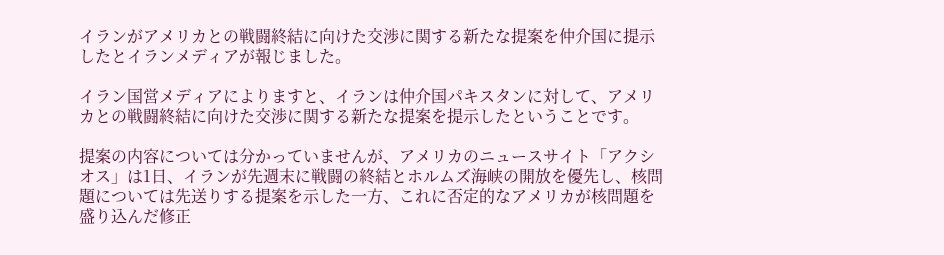イランがアメリカとの戦闘終結に向けた交渉に関する新たな提案を仲介国に提示したとイランメディアが報じました。

イラン国営メディアによりますと、イランは仲介国パキスタンに対して、アメリカとの戦闘終結に向けた交渉に関する新たな提案を提示したということです。

提案の内容については分かっていませんが、アメリカのニュースサイト「アクシオス」は1日、イランが先週末に戦闘の終結とホルムズ海峡の開放を優先し、核問題については先送りする提案を示した一方、これに否定的なアメリカが核問題を盛り込んだ修正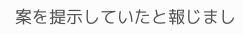案を提示していたと報じまし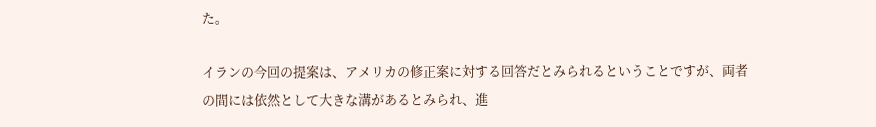た。

イランの今回の提案は、アメリカの修正案に対する回答だとみられるということですが、両者の間には依然として大きな溝があるとみられ、進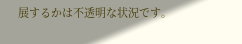展するかは不透明な状況です。